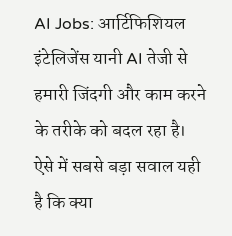AI Jobs: आर्टिफिशियल इंटेलिजेंस यानी AI तेजी से हमारी जिंदगी और काम करने के तरीके को बदल रहा है। ऐसे में सबसे बड़ा सवाल यही है कि क्या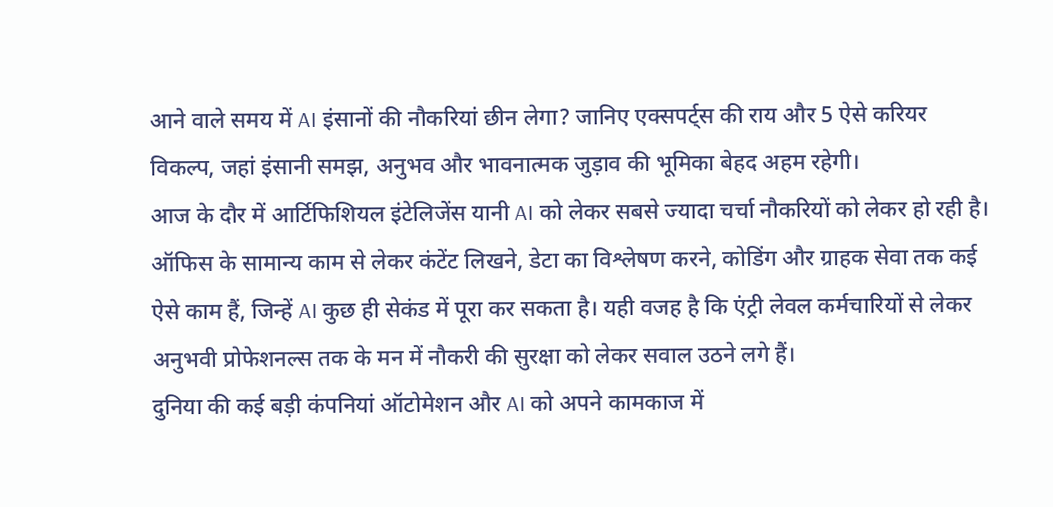आने वाले समय में AI इंसानों की नौकरियां छीन लेगा? जानिए एक्सपर्ट्स की राय और 5 ऐसे करियर विकल्प, जहां इंसानी समझ, अनुभव और भावनात्मक जुड़ाव की भूमिका बेहद अहम रहेगी।
आज के दौर में आर्टिफिशियल इंटेलिजेंस यानी AI को लेकर सबसे ज्यादा चर्चा नौकरियों को लेकर हो रही है। ऑफिस के सामान्य काम से लेकर कंटेंट लिखने, डेटा का विश्लेषण करने, कोडिंग और ग्राहक सेवा तक कई ऐसे काम हैं, जिन्हें AI कुछ ही सेकंड में पूरा कर सकता है। यही वजह है कि एंट्री लेवल कर्मचारियों से लेकर अनुभवी प्रोफेशनल्स तक के मन में नौकरी की सुरक्षा को लेकर सवाल उठने लगे हैं।
दुनिया की कई बड़ी कंपनियां ऑटोमेशन और AI को अपने कामकाज में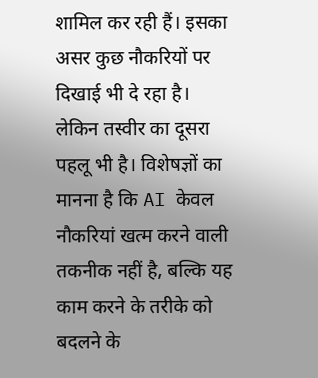शामिल कर रही हैं। इसका असर कुछ नौकरियों पर दिखाई भी दे रहा है। लेकिन तस्वीर का दूसरा पहलू भी है। विशेषज्ञों का मानना है कि AI केवल नौकरियां खत्म करने वाली तकनीक नहीं है, बल्कि यह काम करने के तरीके को बदलने के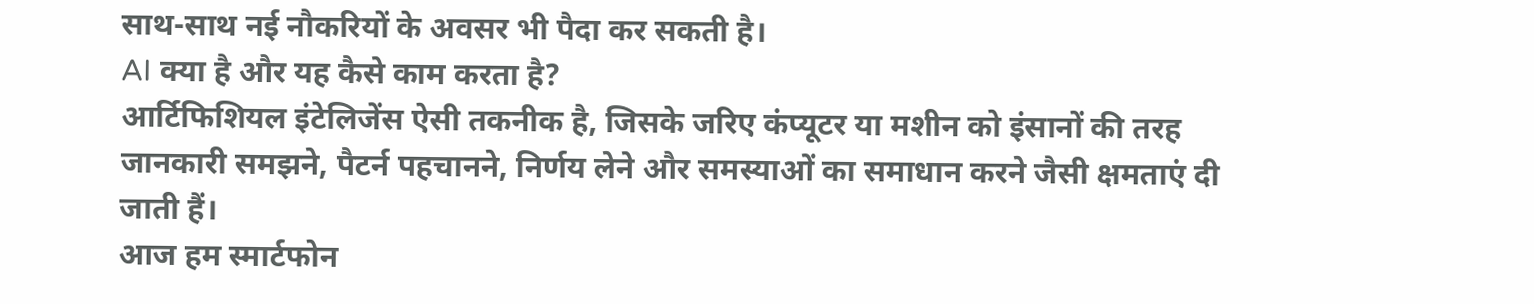साथ-साथ नई नौकरियों के अवसर भी पैदा कर सकती है।
AI क्या है और यह कैसे काम करता है?
आर्टिफिशियल इंटेलिजेंस ऐसी तकनीक है, जिसके जरिए कंप्यूटर या मशीन को इंसानों की तरह जानकारी समझने, पैटर्न पहचानने, निर्णय लेने और समस्याओं का समाधान करने जैसी क्षमताएं दी जाती हैं।
आज हम स्मार्टफोन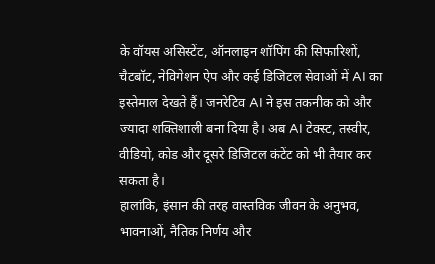के वॉयस असिस्टेंट, ऑनलाइन शॉपिंग की सिफारिशों, चैटबॉट, नेविगेशन ऐप और कई डिजिटल सेवाओं में AI का इस्तेमाल देखते हैं। जनरेटिव AI ने इस तकनीक को और ज्यादा शक्तिशाली बना दिया है। अब AI टेक्स्ट, तस्वीर, वीडियो, कोड और दूसरे डिजिटल कंटेंट को भी तैयार कर सकता है।
हालांकि, इंसान की तरह वास्तविक जीवन के अनुभव, भावनाओं, नैतिक निर्णय और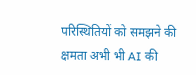परिस्थितियों को समझने की क्षमता अभी भी AI की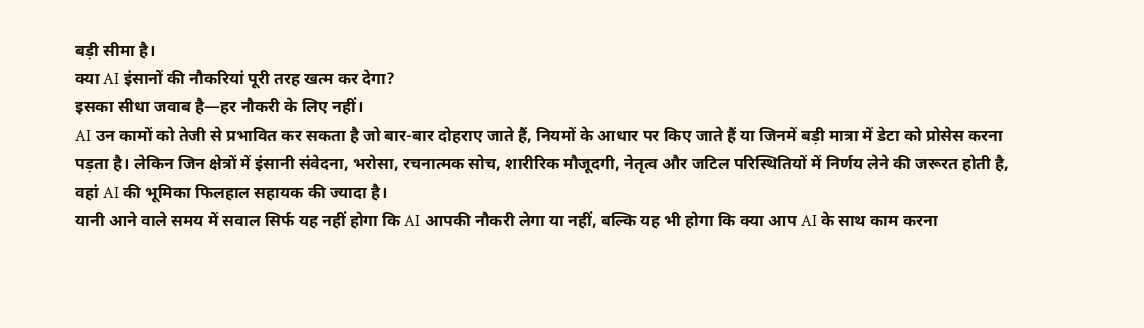बड़ी सीमा है।
क्या AI इंसानों की नौकरियां पूरी तरह खत्म कर देगा?
इसका सीधा जवाब है—हर नौकरी के लिए नहीं।
AI उन कामों को तेजी से प्रभावित कर सकता है जो बार-बार दोहराए जाते हैं, नियमों के आधार पर किए जाते हैं या जिनमें बड़ी मात्रा में डेटा को प्रोसेस करना पड़ता है। लेकिन जिन क्षेत्रों में इंसानी संवेदना, भरोसा, रचनात्मक सोच, शारीरिक मौजूदगी, नेतृत्व और जटिल परिस्थितियों में निर्णय लेने की जरूरत होती है, वहां AI की भूमिका फिलहाल सहायक की ज्यादा है।
यानी आने वाले समय में सवाल सिर्फ यह नहीं होगा कि AI आपकी नौकरी लेगा या नहीं, बल्कि यह भी होगा कि क्या आप AI के साथ काम करना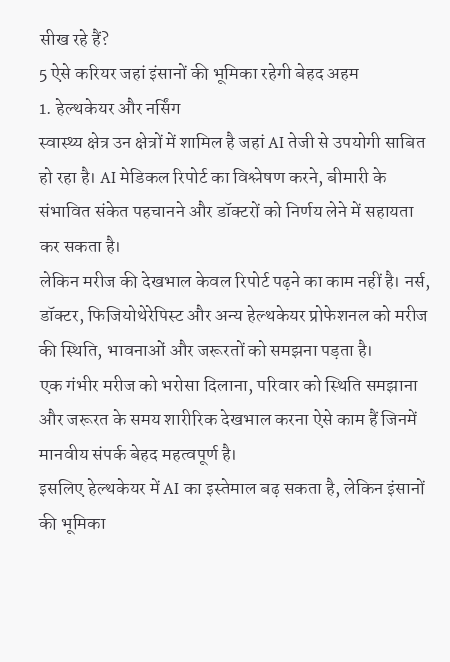सीख रहे हैं?
5 ऐसे करियर जहां इंसानों की भूमिका रहेगी बेहद अहम
1. हेल्थकेयर और नर्सिंग
स्वास्थ्य क्षेत्र उन क्षेत्रों में शामिल है जहां AI तेजी से उपयोगी साबित हो रहा है। AI मेडिकल रिपोर्ट का विश्लेषण करने, बीमारी के संभावित संकेत पहचानने और डॉक्टरों को निर्णय लेने में सहायता कर सकता है।
लेकिन मरीज की देखभाल केवल रिपोर्ट पढ़ने का काम नहीं है। नर्स, डॉक्टर, फिजियोथेरेपिस्ट और अन्य हेल्थकेयर प्रोफेशनल को मरीज की स्थिति, भावनाओं और जरूरतों को समझना पड़ता है।
एक गंभीर मरीज को भरोसा दिलाना, परिवार को स्थिति समझाना और जरूरत के समय शारीरिक देखभाल करना ऐसे काम हैं जिनमें मानवीय संपर्क बेहद महत्वपूर्ण है।
इसलिए हेल्थकेयर में AI का इस्तेमाल बढ़ सकता है, लेकिन इंसानों की भूमिका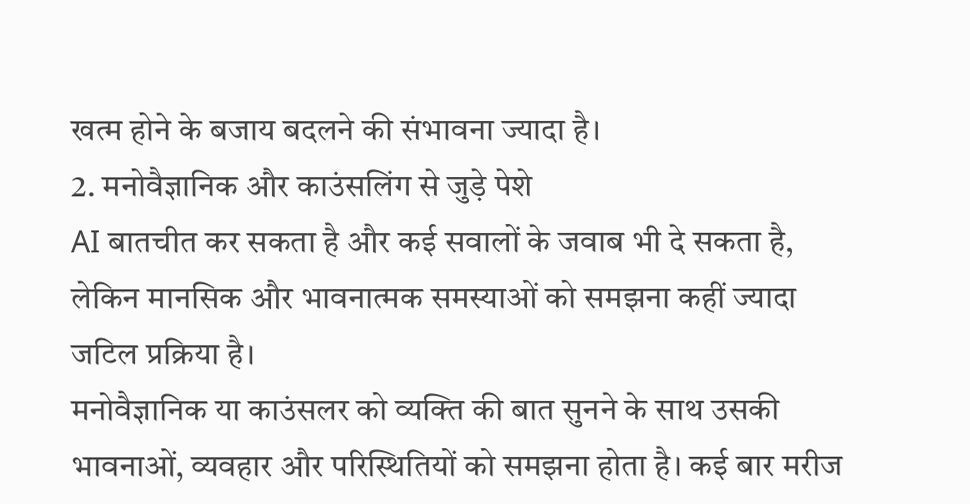खत्म होने के बजाय बदलने की संभावना ज्यादा है।
2. मनोवैज्ञानिक और काउंसलिंग से जुड़े पेशे
AI बातचीत कर सकता है और कई सवालों के जवाब भी दे सकता है, लेकिन मानसिक और भावनात्मक समस्याओं को समझना कहीं ज्यादा जटिल प्रक्रिया है।
मनोवैज्ञानिक या काउंसलर को व्यक्ति की बात सुनने के साथ उसकी भावनाओं, व्यवहार और परिस्थितियों को समझना होता है। कई बार मरीज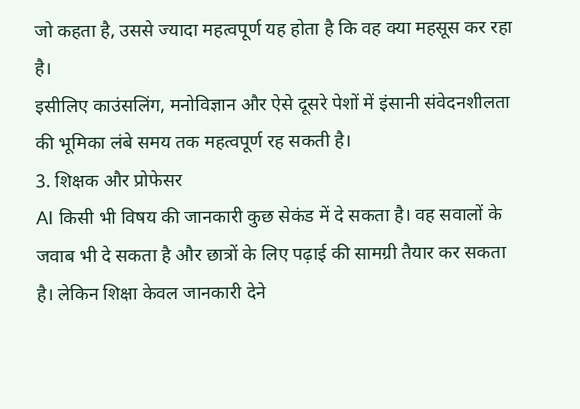जो कहता है, उससे ज्यादा महत्वपूर्ण यह होता है कि वह क्या महसूस कर रहा है।
इसीलिए काउंसलिंग, मनोविज्ञान और ऐसे दूसरे पेशों में इंसानी संवेदनशीलता की भूमिका लंबे समय तक महत्वपूर्ण रह सकती है।
3. शिक्षक और प्रोफेसर
AI किसी भी विषय की जानकारी कुछ सेकंड में दे सकता है। वह सवालों के जवाब भी दे सकता है और छात्रों के लिए पढ़ाई की सामग्री तैयार कर सकता है। लेकिन शिक्षा केवल जानकारी देने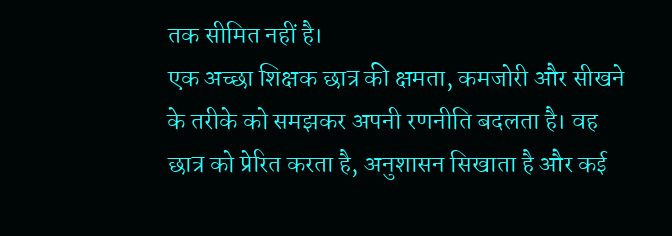तक सीमित नहीं है।
एक अच्छा शिक्षक छात्र की क्षमता, कमजोरी और सीखने के तरीके को समझकर अपनी रणनीति बदलता है। वह छात्र को प्रेरित करता है, अनुशासन सिखाता है और कई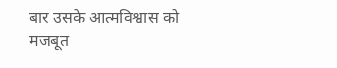बार उसके आत्मविश्वास को मजबूत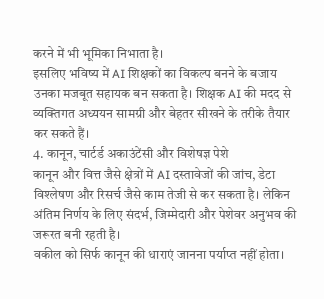करने में भी भूमिका निभाता है।
इसलिए भविष्य में AI शिक्षकों का विकल्प बनने के बजाय उनका मजबूत सहायक बन सकता है। शिक्षक AI की मदद से व्यक्तिगत अध्ययन सामग्री और बेहतर सीखने के तरीके तैयार कर सकते हैं।
4. कानून, चार्टर्ड अकाउंटेंसी और विशेषज्ञ पेशे
कानून और वित्त जैसे क्षेत्रों में AI दस्तावेजों की जांच, डेटा विश्लेषण और रिसर्च जैसे काम तेजी से कर सकता है। लेकिन अंतिम निर्णय के लिए संदर्भ, जिम्मेदारी और पेशेवर अनुभव की जरूरत बनी रहती है।
वकील को सिर्फ कानून की धाराएं जानना पर्याप्त नहीं होता।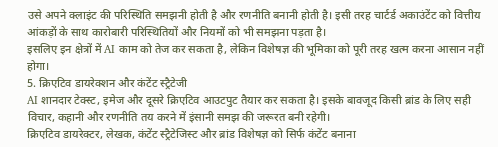उसे अपने क्लाइंट की परिस्थिति समझनी होती है और रणनीति बनानी होती है। इसी तरह चार्टर्ड अकाउंटेंट को वित्तीय आंकड़ों के साथ कारोबारी परिस्थितियों और नियमों को भी समझना पड़ता है।
इसलिए इन क्षेत्रों में AI काम को तेज कर सकता है, लेकिन विशेषज्ञ की भूमिका को पूरी तरह खत्म करना आसान नहीं होगा।
5. क्रिएटिव डायरेक्शन और कंटेंट स्ट्रैटेजी
AI शानदार टेक्स्ट, इमेज और दूसरे क्रिएटिव आउटपुट तैयार कर सकता है। इसके बावजूद किसी ब्रांड के लिए सही विचार, कहानी और रणनीति तय करने में इंसानी समझ की जरूरत बनी रहेगी।
क्रिएटिव डायरेक्टर, लेखक, कंटेंट स्ट्रैटेजिस्ट और ब्रांड विशेषज्ञ को सिर्फ कंटेंट बनाना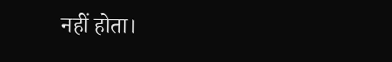नहीं होता।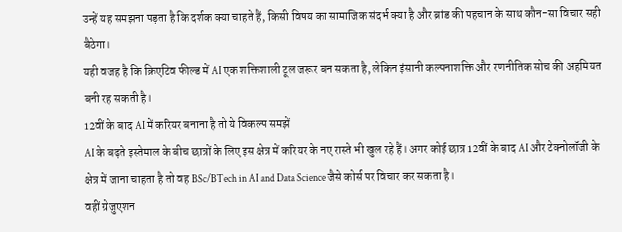उन्हें यह समझना पड़ता है कि दर्शक क्या चाहते हैं, किसी विषय का सामाजिक संदर्भ क्या है और ब्रांड की पहचान के साथ कौन-सा विचार सही बैठेगा।
यही वजह है कि क्रिएटिव फील्ड में AI एक शक्तिशाली टूल जरूर बन सकता है, लेकिन इंसानी कल्पनाशक्ति और रणनीतिक सोच की अहमियत बनी रह सकती है।
12वीं के बाद AI में करियर बनाना है तो ये विकल्प समझें
AI के बढ़ते इस्तेमाल के बीच छात्रों के लिए इस क्षेत्र में करियर के नए रास्ते भी खुल रहे हैं। अगर कोई छात्र 12वीं के बाद AI और टेक्नोलॉजी के क्षेत्र में जाना चाहता है तो वह BSc/BTech in AI and Data Science जैसे कोर्स पर विचार कर सकता है।
वहीं ग्रेजुएशन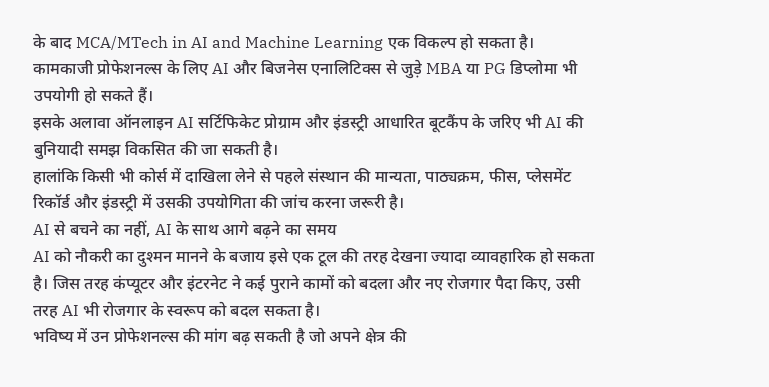के बाद MCA/MTech in AI and Machine Learning एक विकल्प हो सकता है। कामकाजी प्रोफेशनल्स के लिए AI और बिजनेस एनालिटिक्स से जुड़े MBA या PG डिप्लोमा भी उपयोगी हो सकते हैं।
इसके अलावा ऑनलाइन AI सर्टिफिकेट प्रोग्राम और इंडस्ट्री आधारित बूटकैंप के जरिए भी AI की बुनियादी समझ विकसित की जा सकती है।
हालांकि किसी भी कोर्स में दाखिला लेने से पहले संस्थान की मान्यता, पाठ्यक्रम, फीस, प्लेसमेंट रिकॉर्ड और इंडस्ट्री में उसकी उपयोगिता की जांच करना जरूरी है।
AI से बचने का नहीं, AI के साथ आगे बढ़ने का समय
AI को नौकरी का दुश्मन मानने के बजाय इसे एक टूल की तरह देखना ज्यादा व्यावहारिक हो सकता है। जिस तरह कंप्यूटर और इंटरनेट ने कई पुराने कामों को बदला और नए रोजगार पैदा किए, उसी तरह AI भी रोजगार के स्वरूप को बदल सकता है।
भविष्य में उन प्रोफेशनल्स की मांग बढ़ सकती है जो अपने क्षेत्र की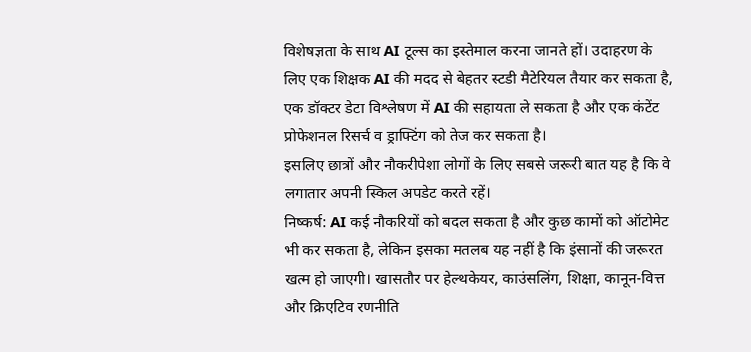विशेषज्ञता के साथ AI टूल्स का इस्तेमाल करना जानते हों। उदाहरण के लिए एक शिक्षक AI की मदद से बेहतर स्टडी मैटेरियल तैयार कर सकता है, एक डॉक्टर डेटा विश्लेषण में AI की सहायता ले सकता है और एक कंटेंट प्रोफेशनल रिसर्च व ड्राफ्टिंग को तेज कर सकता है।
इसलिए छात्रों और नौकरीपेशा लोगों के लिए सबसे जरूरी बात यह है कि वे लगातार अपनी स्किल अपडेट करते रहें।
निष्कर्ष: AI कई नौकरियों को बदल सकता है और कुछ कामों को ऑटोमेट भी कर सकता है, लेकिन इसका मतलब यह नहीं है कि इंसानों की जरूरत खत्म हो जाएगी। खासतौर पर हेल्थकेयर, काउंसलिंग, शिक्षा, कानून-वित्त और क्रिएटिव रणनीति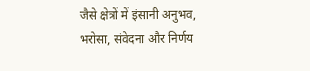जैसे क्षेत्रों में इंसानी अनुभव, भरोसा, संवेदना और निर्णय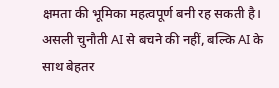क्षमता की भूमिका महत्वपूर्ण बनी रह सकती है। असली चुनौती AI से बचने की नहीं, बल्कि AI के साथ बेहतर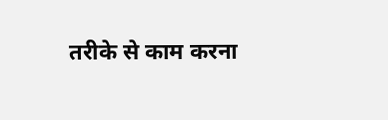तरीके से काम करना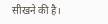सीखने की है।